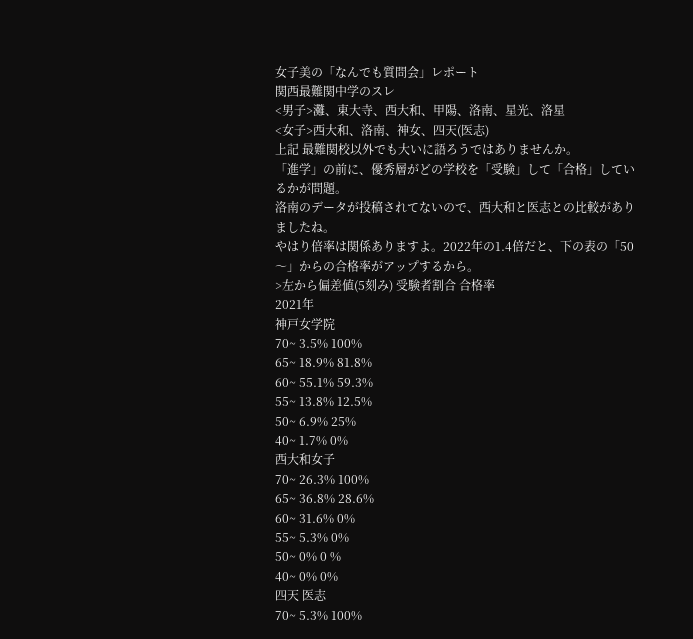女子美の「なんでも質問会」レポート
関西最難関中学のスレ
<男子>灘、東大寺、西大和、甲陽、洛南、星光、洛星
<女子>西大和、洛南、神女、四天(医志)
上記 最難関校以外でも大いに語ろうではありませんか。
「進学」の前に、優秀層がどの学校を「受験」して「合格」しているかが問題。
洛南のデータが投稿されてないので、西大和と医志との比較がありましたね。
やはり倍率は関係ありますよ。2022年の1.4倍だと、下の表の「50〜」からの合格率がアップするから。
>左から偏差値(5刻み) 受験者割合 合格率
2021年
神戸女学院
70~ 3.5% 100%
65~ 18.9% 81.8%
60~ 55.1% 59.3%
55~ 13.8% 12.5%
50~ 6.9% 25%
40~ 1.7% 0%
西大和女子
70~ 26.3% 100%
65~ 36.8% 28.6%
60~ 31.6% 0%
55~ 5.3% 0%
50~ 0% 0 %
40~ 0% 0%
四天 医志
70~ 5.3% 100%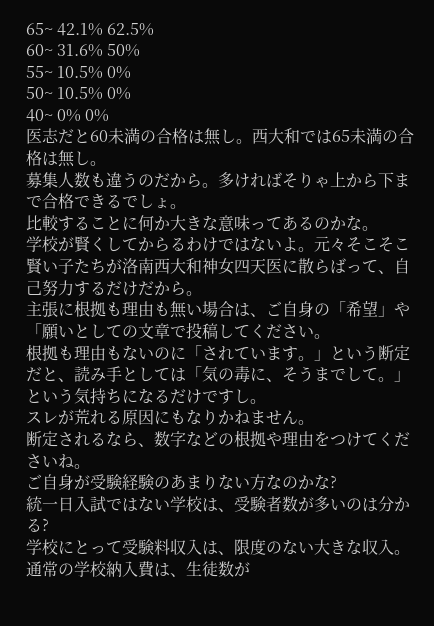65~ 42.1% 62.5%
60~ 31.6% 50%
55~ 10.5% 0%
50~ 10.5% 0%
40~ 0% 0%
医志だと60未満の合格は無し。西大和では65未満の合格は無し。
募集人数も違うのだから。多ければそりゃ上から下まで合格できるでしょ。
比較することに何か大きな意味ってあるのかな。
学校が賢くしてからるわけではないよ。元々そこそこ賢い子たちが洛南西大和神女四天医に散らばって、自己努力するだけだから。
主張に根拠も理由も無い場合は、ご自身の「希望」や「願いとしての文章で投稿してください。
根拠も理由もないのに「されています。」という断定だと、読み手としては「気の毒に、そうまでして。」という気持ちになるだけですし。
スレが荒れる原因にもなりかねません。
断定されるなら、数字などの根拠や理由をつけてくださいね。
ご自身が受験経験のあまりない方なのかな?
統一日入試ではない学校は、受験者数が多いのは分かる?
学校にとって受験料収入は、限度のない大きな収入。
通常の学校納入費は、生徒数が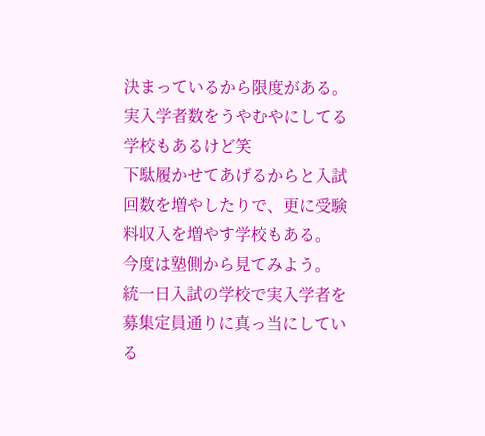決まっているから限度がある。
実入学者数をうやむやにしてる学校もあるけど笑
下駄履かせてあげるからと入試回数を増やしたりで、更に受験料収入を増やす学校もある。
今度は塾側から見てみよう。
統一日入試の学校で実入学者を募集定員通りに真っ当にしている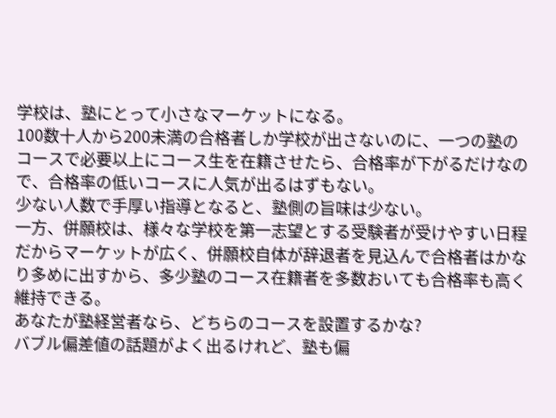学校は、塾にとって小さなマーケットになる。
100数十人から200未満の合格者しか学校が出さないのに、一つの塾のコースで必要以上にコース生を在籍させたら、合格率が下がるだけなので、合格率の低いコースに人気が出るはずもない。
少ない人数で手厚い指導となると、塾側の旨味は少ない。
一方、併願校は、様々な学校を第一志望とする受験者が受けやすい日程だからマーケットが広く、併願校自体が辞退者を見込んで合格者はかなり多めに出すから、多少塾のコース在籍者を多数おいても合格率も高く維持できる。
あなたが塾経営者なら、どちらのコースを設置するかな?
バブル偏差値の話題がよく出るけれど、塾も偏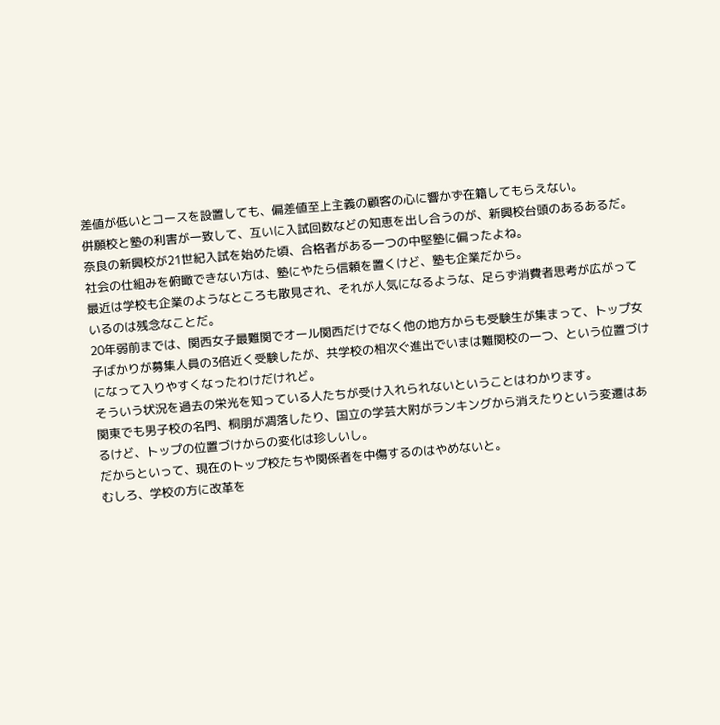差値が低いとコースを設置しても、偏差値至上主義の顧客の心に響かず在籍してもらえない。
併願校と塾の利害が一致して、互いに入試回数などの知恵を出し合うのが、新興校台頭のあるあるだ。
奈良の新興校が21世紀入試を始めた頃、合格者がある一つの中堅塾に偏ったよね。
社会の仕組みを俯瞰できない方は、塾にやたら信頼を置くけど、塾も企業だから。
最近は学校も企業のようなところも散見され、それが人気になるような、足らず消費者思考が広がっているのは残念なことだ。
20年弱前までは、関西女子最難関でオール関西だけでなく他の地方からも受験生が集まって、トップ女子ばかりが募集人員の3倍近く受験したが、共学校の相次ぐ進出でいまは難関校の一つ、という位置づけになって入りやすくなったわけだけれど。
そういう状況を過去の栄光を知っている人たちが受け入れられないということはわかります。
関東でも男子校の名門、桐朋が凋落したり、国立の学芸大附がランキングから消えたりという変遷はあるけど、トップの位置づけからの変化は珍しいし。
だからといって、現在のトップ校たちや関係者を中傷するのはやめないと。
むしろ、学校の方に改革を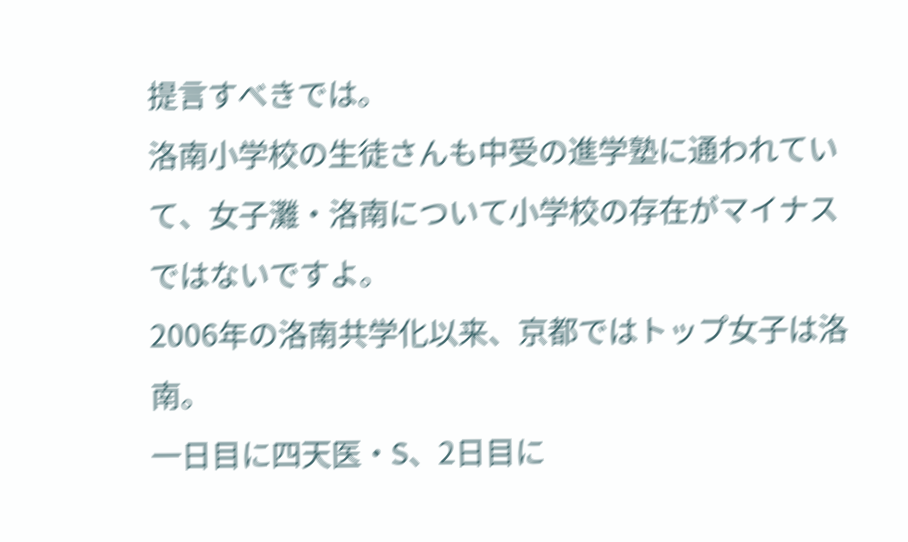提言すべきでは。
洛南小学校の生徒さんも中受の進学塾に通われていて、女子灘・洛南について小学校の存在がマイナスではないですよ。
2006年の洛南共学化以来、京都ではトップ女子は洛南。
一日目に四天医・S、2日目に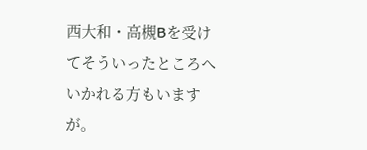西大和・高槻Bを受けてそういったところへいかれる方もいますが。